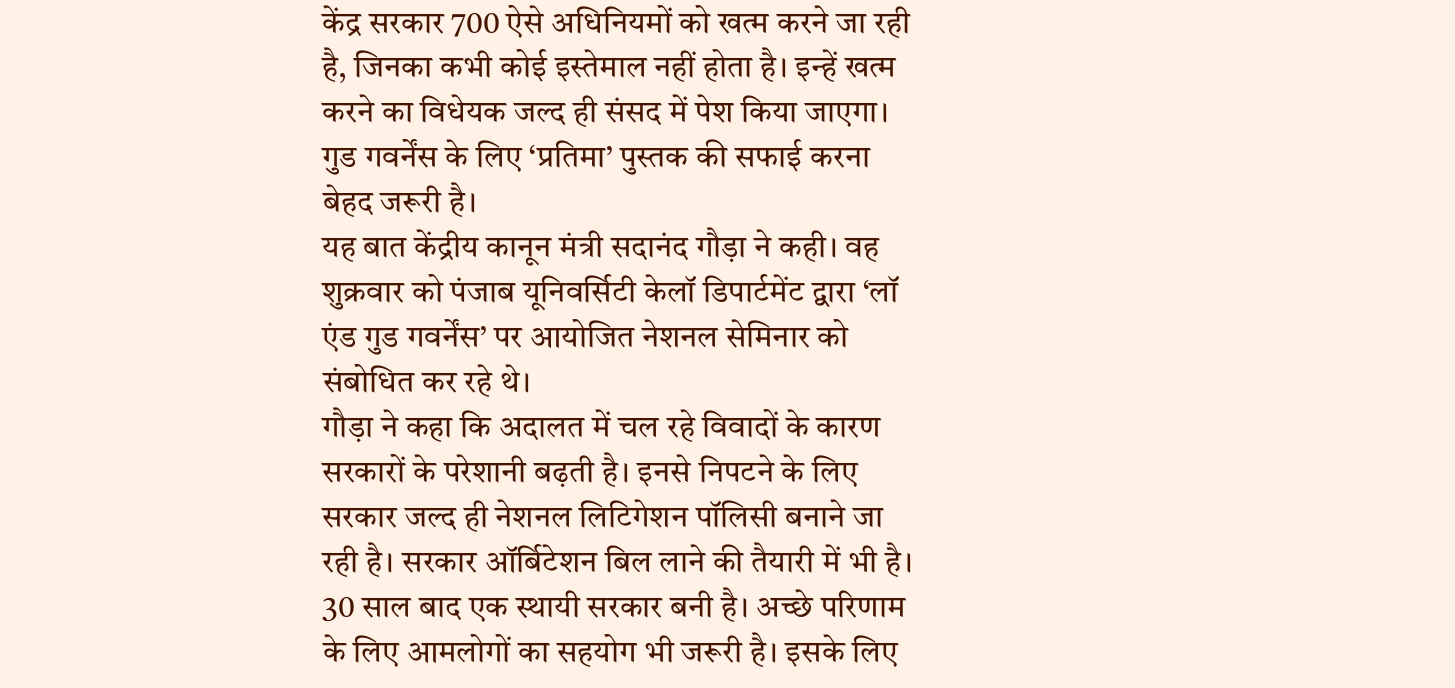केंद्र सरकार 700 ऐसे अधिनियमों को खत्म करने जा रही है, जिनका कभी कोई इस्तेमाल नहीं होता है। इन्हें खत्म करने का विधेयक जल्द ही संसद में पेश किया जाएगा। गुड गवर्नेंस के लिए ‘प्रतिमा’ पुस्तक की सफाई करना बेहद जरूरी है।
यह बात केंद्रीय कानून मंत्री सदानंद गौड़ा ने कही। वह शुक्रवार को पंजाब यूनिवर्सिटी केलॉ डिपार्टमेंट द्वारा ‘लॉ एंड गुड गवर्नेंस’ पर आयोजित नेशनल सेमिनार को संबोधित कर रहे थे।
गौड़ा ने कहा कि अदालत में चल रहे विवादों के कारण सरकारों के परेशानी बढ़ती है। इनसे निपटने के लिए सरकार जल्द ही नेशनल लिटिगेशन पॉलिसी बनाने जा रही है। सरकार ऑर्बिटेशन बिल लाने की तैयारी में भी है।
30 साल बाद एक स्थायी सरकार बनी है। अच्छे परिणाम के लिए आमलोगों का सहयोग भी जरूरी है। इसके लिए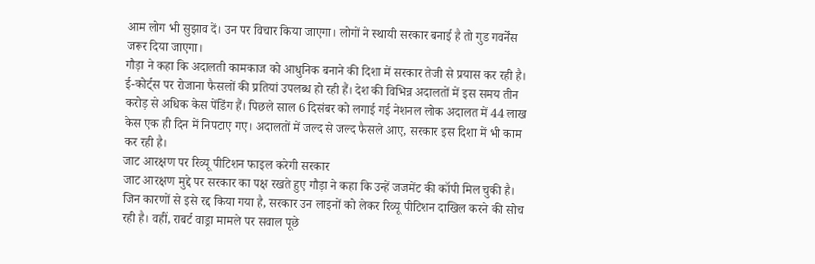आम लोग भी सुझाव दें। उन पर विचार किया जाएगा। लोगों ने स्थायी सरकार बनाई है तो गुड गवर्नेंस जरूर दिया जाएगा।
गौड़ा ने कहा कि अदालती कामकाज को आधुनिक बनाने की दिशा में सरकार तेजी से प्रयास कर रही है। ई-कोर्ट्स पर रोजाना फैसलों की प्रतियां उपलब्ध हो रही हैं। देश की विभिन्न अदालतों में इस समय तीन करोड़ से अधिक केस पेंडिंग हैं। पिछले साल 6 दिसंबर को लगाई गई नेशनल लोक अदालत में 44 लाख केस एक ही दिन में निपटाए गए। अदालतों में जल्द से जल्द फैसले आए, सरकार इस दिशा में भी काम कर रही है।
जाट आरक्षण पर रिव्यू पीटिशन फाइल करेगी सरकार
जाट आरक्षण मुद्दे पर सरकार का पक्ष रखते हुए गौड़ा ने कहा कि उन्हें जजमेंट की कॉपी मिल चुकी है। जिन कारणों से इसे रद्द किया गया है, सरकार उन लाइनों को लेकर रिव्यू पीटिशन दाखिल करने की सोच रही है। वहीं, राबर्ट वाड्रा मामले पर सवाल पूछे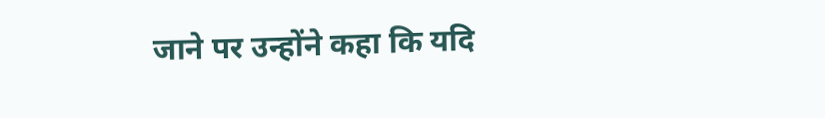जाने पर उन्होंने कहा कि यदि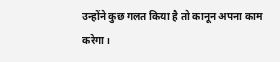उन्होंने कुछ गलत किया है तो कानून अपना काम करेगा।